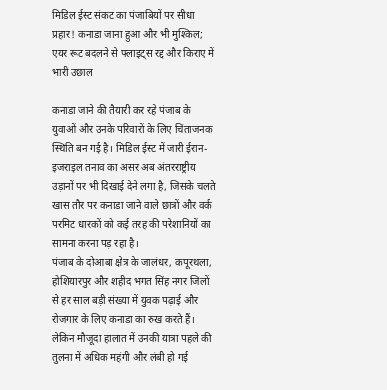मिडिल ईस्ट संकट का पंजाबियों पर सीधा प्रहार! कनाडा जाना हुआ और भी मुश्किल; एयर रूट बदलने से फ्लाइट्स रद्द और किराए में भारी उछाल

कनाडा जाने की तैयारी कर रहे पंजाब के युवाओं और उनके परिवारों के लिए चिंताजनक स्थिति बन गई है। मिडिल ईस्ट में जारी ईरान-इजराइल तनाव का असर अब अंतरराष्ट्रीय उड़ानों पर भी दिखाई देने लगा है, जिसके चलते खास तौर पर कनाडा जाने वाले छात्रों और वर्क परमिट धारकों को कई तरह की परेशानियों का सामना करना पड़ रहा है।
पंजाब के दोआबा क्षेत्र के जालंधर, कपूरथला, होशियारपुर और शहीद भगत सिंह नगर जिलों से हर साल बड़ी संख्या में युवक पढ़ाई और रोजगार के लिए कनाडा का रुख करते हैं। लेकिन मौजूदा हालात में उनकी यात्रा पहले की तुलना में अधिक महंगी और लंबी हो गई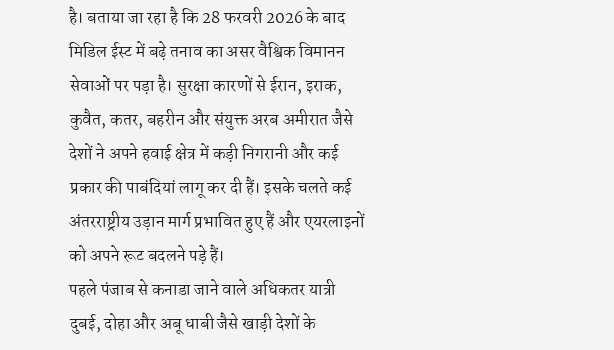है। बताया जा रहा है कि 28 फरवरी 2026 के बाद मिडिल ईस्ट में बढ़े तनाव का असर वैश्विक विमानन सेवाओं पर पड़ा है। सुरक्षा कारणों से ईरान, इराक, कुवैत, कतर, बहरीन और संयुक्त अरब अमीरात जैसे देशों ने अपने हवाई क्षेत्र में कड़ी निगरानी और कई प्रकार की पाबंदियां लागू कर दी हैं। इसके चलते कई अंतरराष्ट्रीय उड़ान मार्ग प्रभावित हुए हैं और एयरलाइनों को अपने रूट बदलने पड़े हैं।
पहले पंजाब से कनाडा जाने वाले अधिकतर यात्री दुबई, दोहा और अबू धाबी जैसे खाड़ी देशों के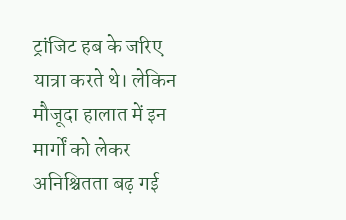ट्रांजिट हब के जरिए यात्रा करते थे। लेकिन मौजूदा हालात में इन मार्गों को लेकर अनिश्चितता बढ़ गई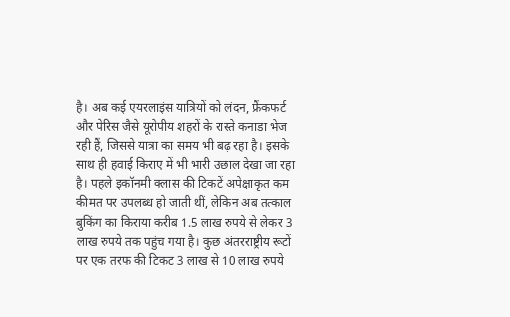है। अब कई एयरलाइंस यात्रियों को लंदन, फ्रैंकफर्ट और पेरिस जैसे यूरोपीय शहरों के रास्ते कनाडा भेज रही हैं, जिससे यात्रा का समय भी बढ़ रहा है। इसके साथ ही हवाई किराए में भी भारी उछाल देखा जा रहा है। पहले इकॉनमी क्लास की टिकटें अपेक्षाकृत कम कीमत पर उपलब्ध हो जाती थीं, लेकिन अब तत्काल बुकिंग का किराया करीब 1.5 लाख रुपये से लेकर 3 लाख रुपये तक पहुंच गया है। कुछ अंतरराष्ट्रीय रूटों पर एक तरफ की टिकट 3 लाख से 10 लाख रुपये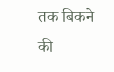तक बिकने की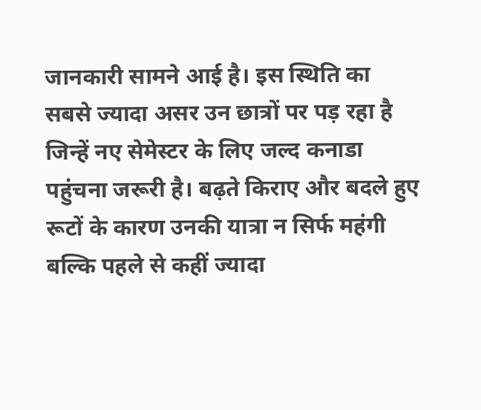जानकारी सामने आई है। इस स्थिति का सबसे ज्यादा असर उन छात्रों पर पड़ रहा है जिन्हें नए सेमेस्टर के लिए जल्द कनाडा पहुंचना जरूरी है। बढ़ते किराए और बदले हुए रूटों के कारण उनकी यात्रा न सिर्फ महंगी बल्कि पहले से कहीं ज्यादा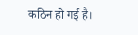कठिन हो गई है।